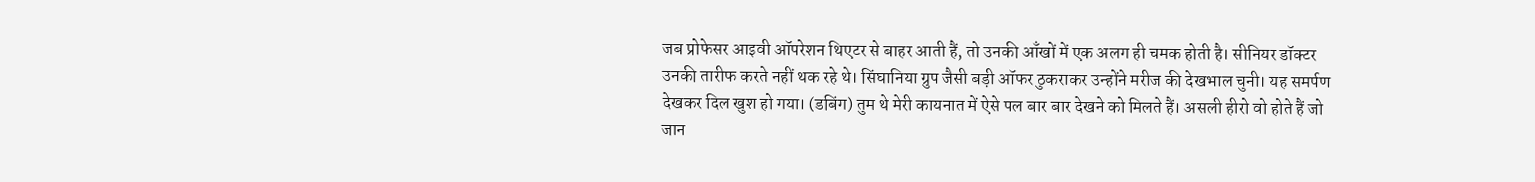जब प्रोफेसर आइवी ऑपरेशन थिएटर से बाहर आती हैं, तो उनकी आँखों में एक अलग ही चमक होती है। सीनियर डॉक्टर उनकी तारीफ करते नहीं थक रहे थे। सिंघानिया ग्रुप जैसी बड़ी ऑफर ठुकराकर उन्होंने मरीज की देखभाल चुनी। यह समर्पण देखकर दिल खुश हो गया। (डबिंग) तुम थे मेरी कायनात में ऐसे पल बार बार देखने को मिलते हैं। असली हीरो वो होते हैं जो जान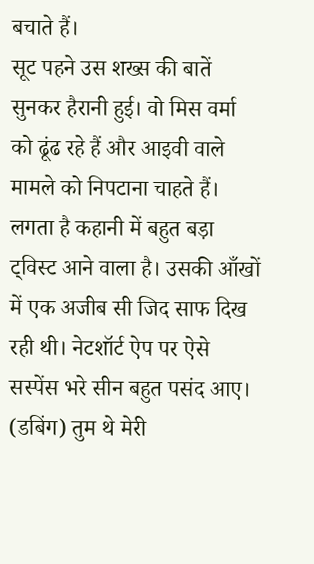बचाते हैं।
सूट पहने उस शख्स की बातें सुनकर हैरानी हुई। वो मिस वर्मा को ढूंढ रहे हैं और आइवी वाले मामले को निपटाना चाहते हैं। लगता है कहानी में बहुत बड़ा ट्विस्ट आने वाला है। उसकी आँखों में एक अजीब सी जिद साफ दिख रही थी। नेटशॉर्ट ऐप पर ऐसे सस्पेंस भरे सीन बहुत पसंद आए। (डबिंग) तुम थे मेरी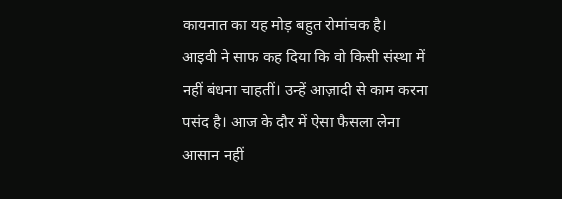कायनात का यह मोड़ बहुत रोमांचक है।
आइवी ने साफ कह दिया कि वो किसी संस्था में नहीं बंधना चाहतीं। उन्हें आज़ादी से काम करना पसंद है। आज के दौर में ऐसा फैसला लेना आसान नहीं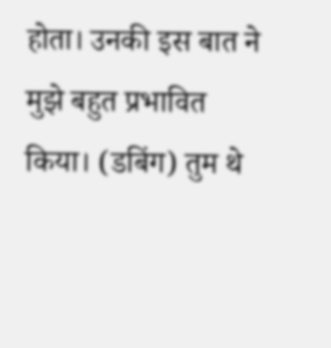होता। उनकी इस बात ने मुझे बहुत प्रभावित किया। (डबिंग) तुम थे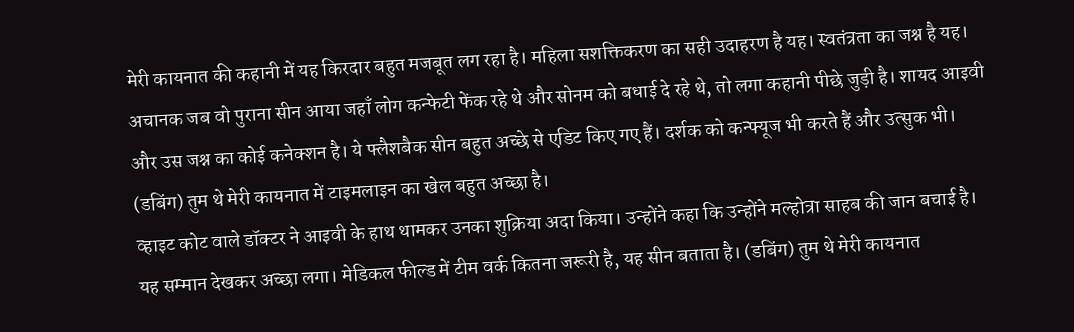मेरी कायनात की कहानी में यह किरदार बहुत मजबूत लग रहा है। महिला सशक्तिकरण का सही उदाहरण है यह। स्वतंत्रता का जश्न है यह।
अचानक जब वो पुराना सीन आया जहाँ लोग कन्फेटी फेंक रहे थे और सोनम को बधाई दे रहे थे, तो लगा कहानी पीछे जुड़ी है। शायद आइवी और उस जश्न का कोई कनेक्शन है। ये फ्लैशबैक सीन बहुत अच्छे से एडिट किए गए हैं। दर्शक को कन्फ्यूज भी करते हैं और उत्सुक भी। (डबिंग) तुम थे मेरी कायनात में टाइमलाइन का खेल बहुत अच्छा है।
व्हाइट कोट वाले डॉक्टर ने आइवी के हाथ थामकर उनका शुक्रिया अदा किया। उन्होंने कहा कि उन्होंने मल्होत्रा साहब की जान बचाई है। यह सम्मान देखकर अच्छा लगा। मेडिकल फील्ड में टीम वर्क कितना जरूरी है, यह सीन बताता है। (डबिंग) तुम थे मेरी कायनात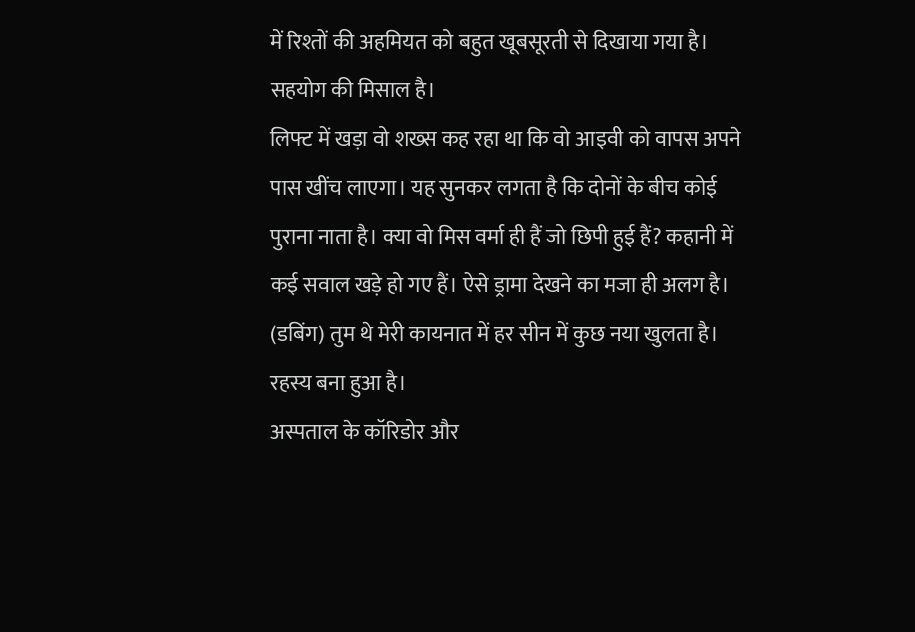में रिश्तों की अहमियत को बहुत खूबसूरती से दिखाया गया है। सहयोग की मिसाल है।
लिफ्ट में खड़ा वो शख्स कह रहा था कि वो आइवी को वापस अपने पास खींच लाएगा। यह सुनकर लगता है कि दोनों के बीच कोई पुराना नाता है। क्या वो मिस वर्मा ही हैं जो छिपी हुई हैं? कहानी में कई सवाल खड़े हो गए हैं। ऐसे ड्रामा देखने का मजा ही अलग है। (डबिंग) तुम थे मेरी कायनात में हर सीन में कुछ नया खुलता है। रहस्य बना हुआ है।
अस्पताल के कॉरिडोर और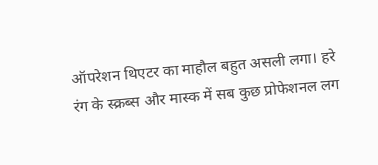ऑपरेशन थिएटर का माहौल बहुत असली लगा। हरे रंग के स्क्रब्स और मास्क में सब कुछ प्रोफेशनल लग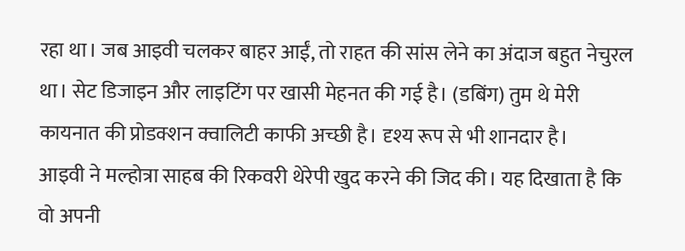रहा था। जब आइवी चलकर बाहर आईं, तो राहत की सांस लेने का अंदाज बहुत नेचुरल था। सेट डिजाइन और लाइटिंग पर खासी मेहनत की गई है। (डबिंग) तुम थे मेरी कायनात की प्रोडक्शन क्वालिटी काफी अच्छी है। दृश्य रूप से भी शानदार है।
आइवी ने मल्होत्रा साहब की रिकवरी थेरेपी खुद करने की जिद की। यह दिखाता है कि वो अपनी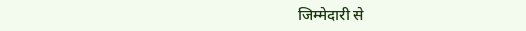जिम्मेदारी से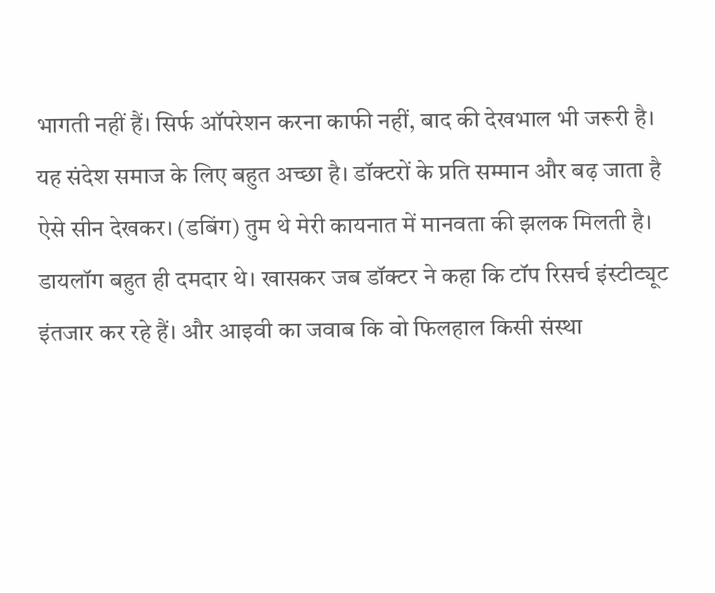भागती नहीं हैं। सिर्फ ऑपरेशन करना काफी नहीं, बाद की देखभाल भी जरूरी है। यह संदेश समाज के लिए बहुत अच्छा है। डॉक्टरों के प्रति सम्मान और बढ़ जाता है ऐसे सीन देखकर। (डबिंग) तुम थे मेरी कायनात में मानवता की झलक मिलती है।
डायलॉग बहुत ही दमदार थे। खासकर जब डॉक्टर ने कहा कि टॉप रिसर्च इंस्टीट्यूट इंतजार कर रहे हैं। और आइवी का जवाब कि वो फिलहाल किसी संस्था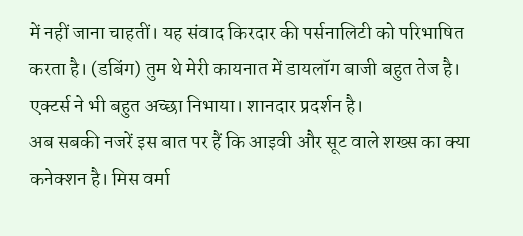में नहीं जाना चाहतीं। यह संवाद किरदार की पर्सनालिटी को परिभाषित करता है। (डबिंग) तुम थे मेरी कायनात में डायलॉग बाजी बहुत तेज है। एक्टर्स ने भी बहुत अच्छा निभाया। शानदार प्रदर्शन है।
अब सबकी नजरें इस बात पर हैं कि आइवी और सूट वाले शख्स का क्या कनेक्शन है। मिस वर्मा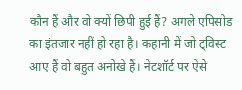कौन हैं और वो क्यों छिपी हुई हैं? अगले एपिसोड का इंतजार नहीं हो रहा है। कहानी में जो ट्विस्ट आए हैं वो बहुत अनोखे हैं। नेटशॉर्ट पर ऐसे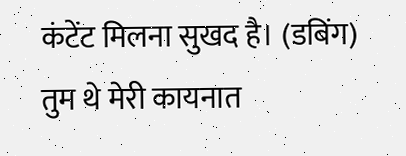कंटेंट मिलना सुखद है। (डबिंग) तुम थे मेरी कायनात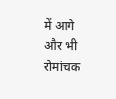में आगे और भी रोमांचक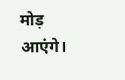मोड़ आएंगे।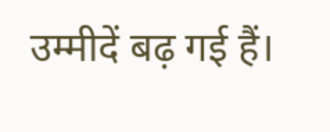उम्मीदें बढ़ गई हैं।